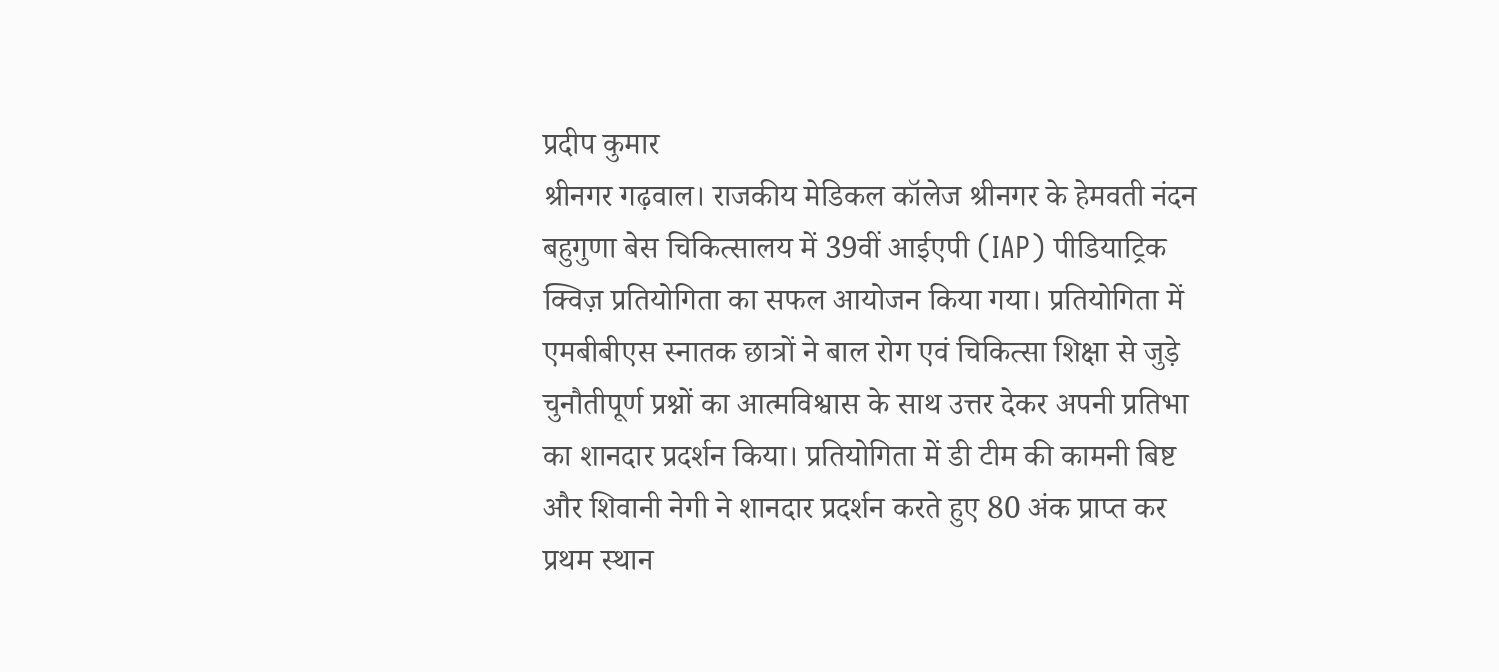प्रदीप कुमार
श्रीनगर गढ़वाल। राजकीय मेडिकल कॉलेज श्रीनगर के हेमवती नंदन बहुगुणा बेस चिकित्सालय में 39वीं आईएपी (IAP) पीडियाट्रिक क्विज़ प्रतियोगिता का सफल आयोजन किया गया। प्रतियोगिता में एमबीबीएस स्नातक छात्रों ने बाल रोग एवं चिकित्सा शिक्षा से जुड़े चुनौतीपूर्ण प्रश्नों का आत्मविश्वास के साथ उत्तर देकर अपनी प्रतिभा का शानदार प्रदर्शन किया। प्रतियोगिता में डी टीम की कामनी बिष्ट और शिवानी नेगी ने शानदार प्रदर्शन करते हुए 80 अंक प्राप्त कर प्रथम स्थान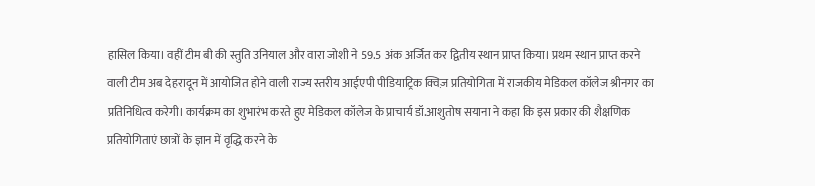हासिल किया। वहीं टीम बी की स्तुति उनियाल और वारा जोशी ने 59.5 अंक अर्जित कर द्वितीय स्थान प्राप्त किया। प्रथम स्थान प्राप्त करने वाली टीम अब देहरादून में आयोजित होने वाली राज्य स्तरीय आईएपी पीडियाट्रिक क्विज़ प्रतियोगिता में राजकीय मेडिकल कॉलेज श्रीनगर का प्रतिनिधित्व करेगी। कार्यक्रम का शुभारंभ करते हुए मेडिकल कॉलेज के प्राचार्य डॉ.आशुतोष सयाना ने कहा कि इस प्रकार की शैक्षणिक प्रतियोगिताएं छात्रों के ज्ञान में वृद्धि करने के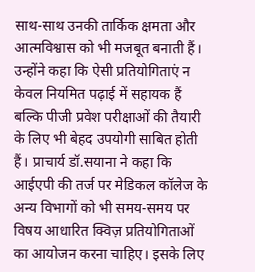साथ-साथ उनकी तार्किक क्षमता और आत्मविश्वास को भी मजबूत बनाती हैं। उन्होंने कहा कि ऐसी प्रतियोगिताएं न केवल नियमित पढ़ाई में सहायक हैं बल्कि पीजी प्रवेश परीक्षाओं की तैयारी के लिए भी बेहद उपयोगी साबित होती हैं। प्राचार्य डॉ.सयाना ने कहा कि आईएपी की तर्ज पर मेडिकल कॉलेज के अन्य विभागों को भी समय-समय पर विषय आधारित क्विज़ प्रतियोगिताओं का आयोजन करना चाहिए। इसके लिए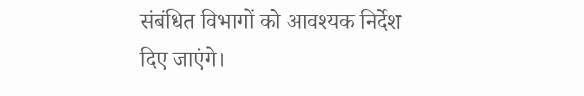संबंधित विभागों को आवश्यक निर्देश दिए जाएंगे।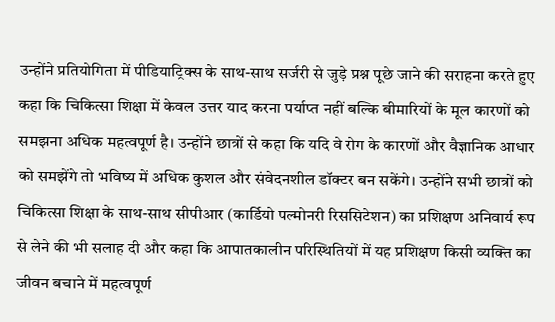उन्होंने प्रतियोगिता में पीडियाट्रिक्स के साथ-साथ सर्जरी से जुड़े प्रश्न पूछे जाने की सराहना करते हुए कहा कि चिकित्सा शिक्षा में केवल उत्तर याद करना पर्याप्त नहीं बल्कि बीमारियों के मूल कारणों को समझना अधिक महत्वपूर्ण है। उन्होंने छात्रों से कहा कि यदि वे रोग के कारणों और वैज्ञानिक आधार को समझेंगे तो भविष्य में अधिक कुशल और संवेदनशील डॉक्टर बन सकेंगे। उन्होंने सभी छात्रों को चिकित्सा शिक्षा के साथ-साथ सीपीआर (कार्डियो पल्मोनरी रिससिटेशन) का प्रशिक्षण अनिवार्य रूप से लेने की भी सलाह दी और कहा कि आपातकालीन परिस्थितियों में यह प्रशिक्षण किसी व्यक्ति का जीवन बचाने में महत्वपूर्ण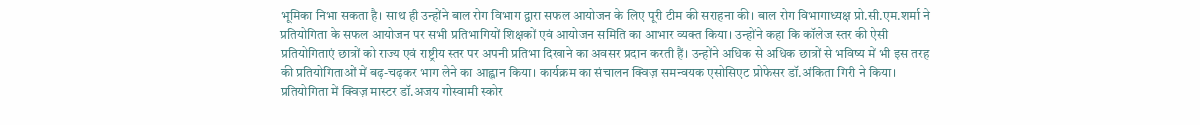भूमिका निभा सकता है। साथ ही उन्होंने बाल रोग विभाग द्वारा सफल आयोजन के लिए पूरी टीम की सराहना की। बाल रोग विभागाध्यक्ष प्रो.सी.एम.शर्मा ने प्रतियोगिता के सफल आयोजन पर सभी प्रतिभागियों शिक्षकों एवं आयोजन समिति का आभार व्यक्त किया। उन्होंने कहा कि कॉलेज स्तर की ऐसी प्रतियोगिताएं छात्रों को राज्य एवं राष्ट्रीय स्तर पर अपनी प्रतिभा दिखाने का अवसर प्रदान करती हैं। उन्होंने अधिक से अधिक छात्रों से भविष्य में भी इस तरह की प्रतियोगिताओं में बढ़-चढ़कर भाग लेने का आह्वान किया। कार्यक्रम का संचालन क्विज़ समन्वयक एसोसिएट प्रोफेसर डॉ.अंकिता गिरी ने किया। प्रतियोगिता में क्विज़ मास्टर डॉ.अजय गोस्वामी स्कोर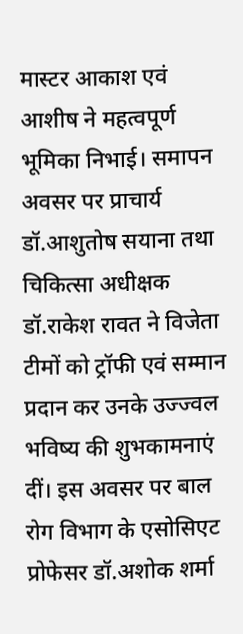मास्टर आकाश एवं आशीष ने महत्वपूर्ण भूमिका निभाई। समापन अवसर पर प्राचार्य डॉ.आशुतोष सयाना तथा चिकित्सा अधीक्षक डॉ.राकेश रावत ने विजेता टीमों को ट्रॉफी एवं सम्मान प्रदान कर उनके उज्ज्वल भविष्य की शुभकामनाएं दीं। इस अवसर पर बाल रोग विभाग के एसोसिएट प्रोफेसर डॉ.अशोक शर्मा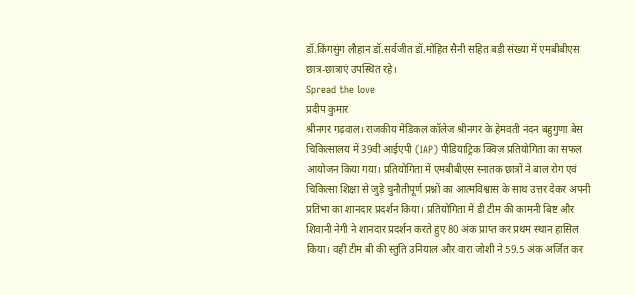डॉ.किंगसुंग लौहान डॉ.सर्वजीत डॉ.मोहित सैनी सहित बड़ी संख्या में एमबीबीएस छात्र-छात्राएं उपस्थित रहे।
Spread the love
प्रदीप कुमार
श्रीनगर गढ़वाल। राजकीय मेडिकल कॉलेज श्रीनगर के हेमवती नंदन बहुगुणा बेस चिकित्सालय में 39वीं आईएपी (IAP) पीडियाट्रिक क्विज़ प्रतियोगिता का सफल आयोजन किया गया। प्रतियोगिता में एमबीबीएस स्नातक छात्रों ने बाल रोग एवं चिकित्सा शिक्षा से जुड़े चुनौतीपूर्ण प्रश्नों का आत्मविश्वास के साथ उत्तर देकर अपनी प्रतिभा का शानदार प्रदर्शन किया। प्रतियोगिता में डी टीम की कामनी बिष्ट और शिवानी नेगी ने शानदार प्रदर्शन करते हुए 80 अंक प्राप्त कर प्रथम स्थान हासिल किया। वहीं टीम बी की स्तुति उनियाल और वारा जोशी ने 59.5 अंक अर्जित कर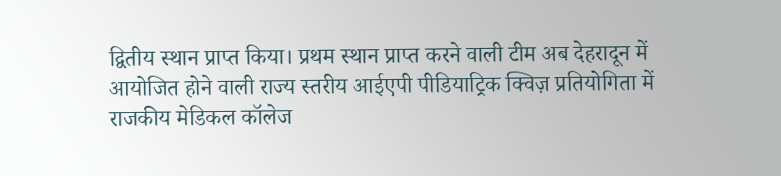द्वितीय स्थान प्राप्त किया। प्रथम स्थान प्राप्त करने वाली टीम अब देहरादून में आयोजित होने वाली राज्य स्तरीय आईएपी पीडियाट्रिक क्विज़ प्रतियोगिता में राजकीय मेडिकल कॉलेज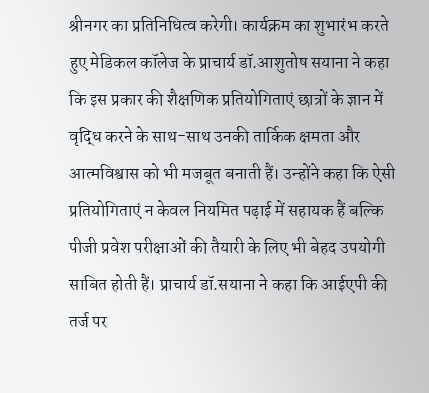श्रीनगर का प्रतिनिधित्व करेगी। कार्यक्रम का शुभारंभ करते हुए मेडिकल कॉलेज के प्राचार्य डॉ.आशुतोष सयाना ने कहा कि इस प्रकार की शैक्षणिक प्रतियोगिताएं छात्रों के ज्ञान में वृद्धि करने के साथ-साथ उनकी तार्किक क्षमता और आत्मविश्वास को भी मजबूत बनाती हैं। उन्होंने कहा कि ऐसी प्रतियोगिताएं न केवल नियमित पढ़ाई में सहायक हैं बल्कि पीजी प्रवेश परीक्षाओं की तैयारी के लिए भी बेहद उपयोगी साबित होती हैं। प्राचार्य डॉ.सयाना ने कहा कि आईएपी की तर्ज पर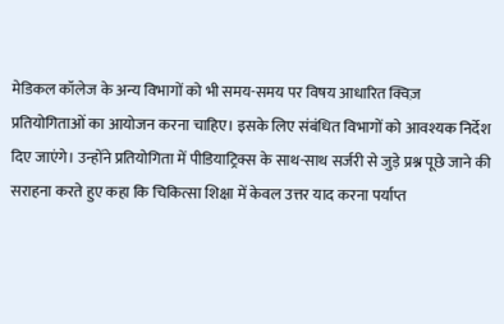मेडिकल कॉलेज के अन्य विभागों को भी समय-समय पर विषय आधारित क्विज़ प्रतियोगिताओं का आयोजन करना चाहिए। इसके लिए संबंधित विभागों को आवश्यक निर्देश दिए जाएंगे। उन्होंने प्रतियोगिता में पीडियाट्रिक्स के साथ-साथ सर्जरी से जुड़े प्रश्न पूछे जाने की सराहना करते हुए कहा कि चिकित्सा शिक्षा में केवल उत्तर याद करना पर्याप्त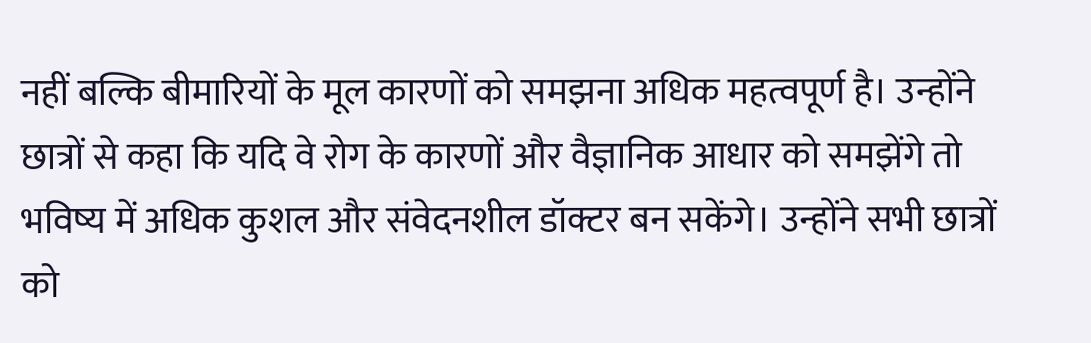नहीं बल्कि बीमारियों के मूल कारणों को समझना अधिक महत्वपूर्ण है। उन्होंने छात्रों से कहा कि यदि वे रोग के कारणों और वैज्ञानिक आधार को समझेंगे तो भविष्य में अधिक कुशल और संवेदनशील डॉक्टर बन सकेंगे। उन्होंने सभी छात्रों को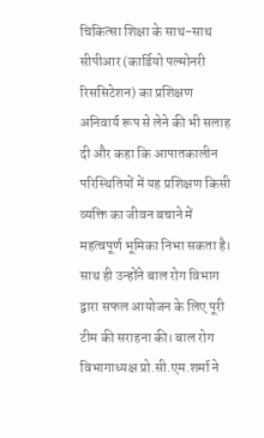चिकित्सा शिक्षा के साथ-साथ सीपीआर (कार्डियो पल्मोनरी रिससिटेशन) का प्रशिक्षण अनिवार्य रूप से लेने की भी सलाह दी और कहा कि आपातकालीन परिस्थितियों में यह प्रशिक्षण किसी व्यक्ति का जीवन बचाने में महत्वपूर्ण भूमिका निभा सकता है। साथ ही उन्होंने बाल रोग विभाग द्वारा सफल आयोजन के लिए पूरी टीम की सराहना की। बाल रोग विभागाध्यक्ष प्रो.सी.एम.शर्मा ने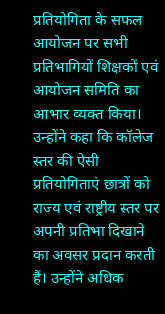प्रतियोगिता के सफल आयोजन पर सभी प्रतिभागियों शिक्षकों एवं आयोजन समिति का आभार व्यक्त किया। उन्होंने कहा कि कॉलेज स्तर की ऐसी प्रतियोगिताएं छात्रों को राज्य एवं राष्ट्रीय स्तर पर अपनी प्रतिभा दिखाने का अवसर प्रदान करती हैं। उन्होंने अधिक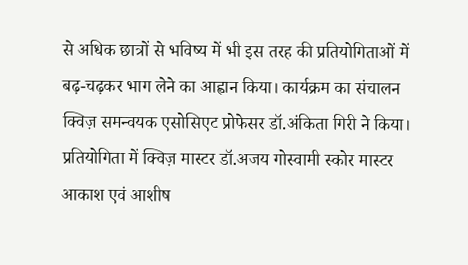से अधिक छात्रों से भविष्य में भी इस तरह की प्रतियोगिताओं में बढ़-चढ़कर भाग लेने का आह्वान किया। कार्यक्रम का संचालन क्विज़ समन्वयक एसोसिएट प्रोफेसर डॉ.अंकिता गिरी ने किया। प्रतियोगिता में क्विज़ मास्टर डॉ.अजय गोस्वामी स्कोर मास्टर आकाश एवं आशीष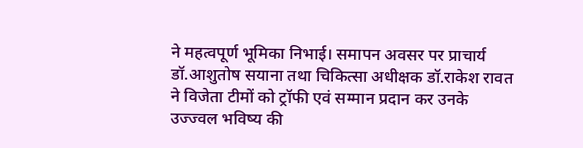ने महत्वपूर्ण भूमिका निभाई। समापन अवसर पर प्राचार्य डॉ.आशुतोष सयाना तथा चिकित्सा अधीक्षक डॉ.राकेश रावत ने विजेता टीमों को ट्रॉफी एवं सम्मान प्रदान कर उनके उज्ज्वल भविष्य की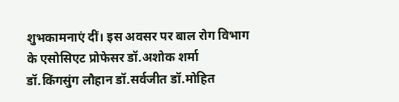शुभकामनाएं दीं। इस अवसर पर बाल रोग विभाग के एसोसिएट प्रोफेसर डॉ.अशोक शर्मा डॉ.किंगसुंग लौहान डॉ.सर्वजीत डॉ.मोहित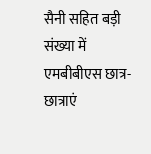सैनी सहित बड़ी संख्या में एमबीबीएस छात्र-छात्राएं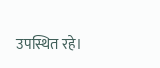उपस्थित रहे।